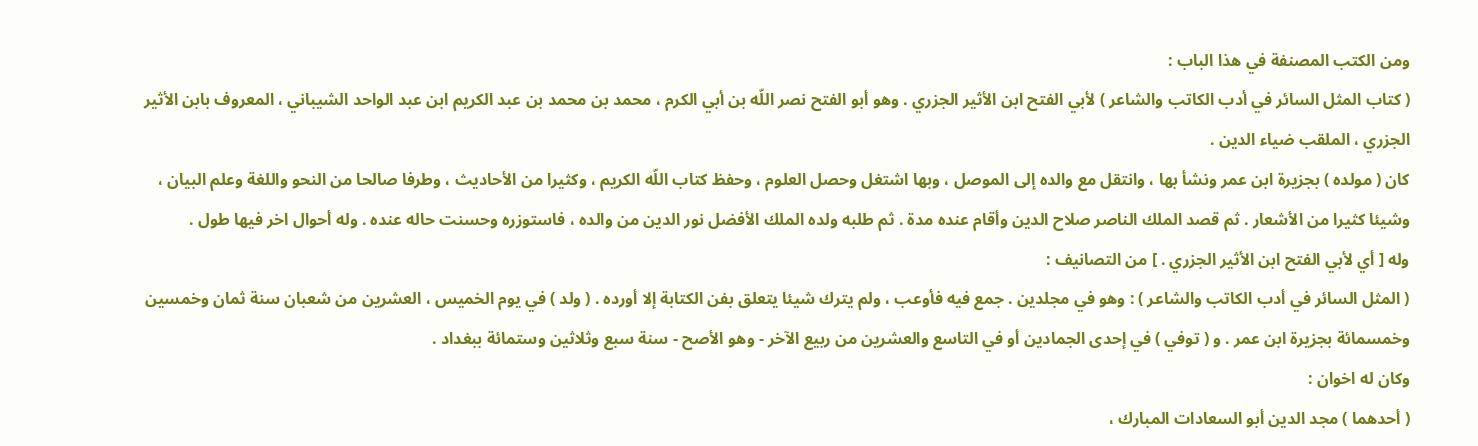ومن الكتب المصنفة في هذا الباب :
( كتاب المثل السائر في أدب الكاتب والشاعر ) لأبي الفتح ابن الأثير الجزري . وهو أبو الفتح نصر اللّه بن أبي الكرم ، محمد بن محمد بن عبد الكريم ابن عبد الواحد الشيباني ، المعروف بابن الأثير الجزري ، الملقب ضياء الدين .
كان ( مولده ) بجزيرة ابن عمر ونشأ بها ، وانتقل مع والده إلى الموصل ، وبها اشتغل وحصل العلوم ، وحفظ كتاب اللّه الكريم ، وكثيرا من الأحاديث ، وطرفا صالحا من النحو واللغة وعلم البيان ، وشيئا كثيرا من الأشعار . ثم قصد الملك الناصر صلاح الدين وأقام عنده مدة . ثم طلبه ولده الملك الأفضل نور الدين من والده ، فاستوزره وحسنت حاله عنده . وله أحوال اخر فيها طول .
وله [ أي لأبي الفتح ابن الأثير الجزري . ] من التصانيف :
( المثل السائر في أدب الكاتب والشاعر ) : وهو في مجلدين . جمع فيه فأوعب ، ولم يترك شيئا يتعلق بفن الكتابة إلا أورده . ( ولد ) في يوم الخميس ، العشرين من شعبان سنة ثمان وخمسين وخمسمائة بجزيرة ابن عمر . و ( توفي ) في إحدى الجمادين أو في التاسع والعشرين من ربيع الآخر - وهو الأصح - سنة سبع وثلاثين وستمائة ببغداد .
وكان له اخوان :
( أحدهما ) مجد الدين أبو السعادات المبارك ،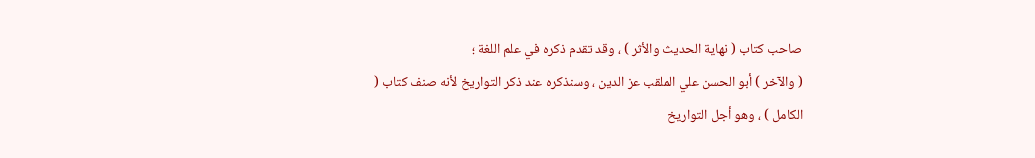صاحب كتاب ( نهاية الحديث والأثر ) ، وقد تقدم ذكره في علم اللغة ؛
( والآخر ) أبو الحسن علي الملقب عز الدين ، وسنذكره عند ذكر التواريخ لأنه صنف كتاب ( الكامل ) ، وهو أجل التواريخ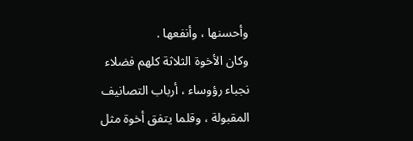وأحسنها ، وأنفعها .
وكان الأخوة الثلاثة كلهم فضلاء نجباء رؤوساء ، أرباب التصانيف المقبولة ، وقلما يتفق أخوة مثل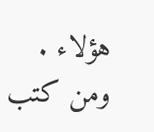هؤلاء .
ومن كتب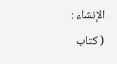الإنشاء :
( كتاب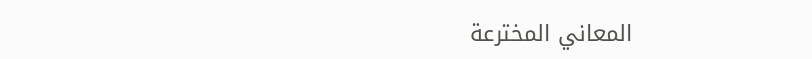المعاني المخترعة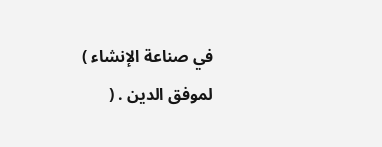في صناعة الإنشاء ) لموفق الدين . (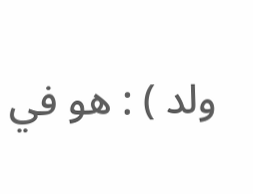ولد ) : هو في